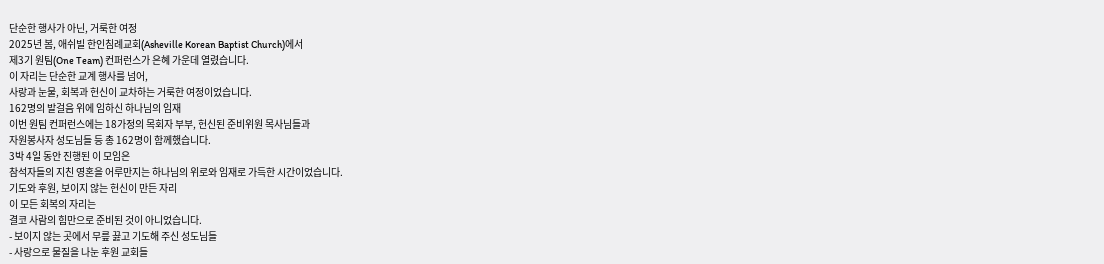단순한 행사가 아닌, 거룩한 여정
2025년 봄, 애쉬빌 한인침례교회(Asheville Korean Baptist Church)에서
제3기 원팀(One Team) 컨퍼런스가 은혜 가운데 열렸습니다.
이 자리는 단순한 교계 행사를 넘어,
사랑과 눈물, 회복과 헌신이 교차하는 거룩한 여정이었습니다.
162명의 발걸음 위에 임하신 하나님의 임재
이번 원팀 컨퍼런스에는 18가정의 목회자 부부, 헌신된 준비위원 목사님들과
자원봉사자 성도님들 등 총 162명이 함께했습니다.
3박 4일 동안 진행된 이 모임은
참석자들의 지친 영혼을 어루만지는 하나님의 위로와 임재로 가득한 시간이었습니다.
기도와 후원, 보이지 않는 헌신이 만든 자리
이 모든 회복의 자리는
결코 사람의 힘만으로 준비된 것이 아니었습니다.
- 보이지 않는 곳에서 무릎 꿇고 기도해 주신 성도님들
- 사랑으로 물질을 나눈 후원 교회들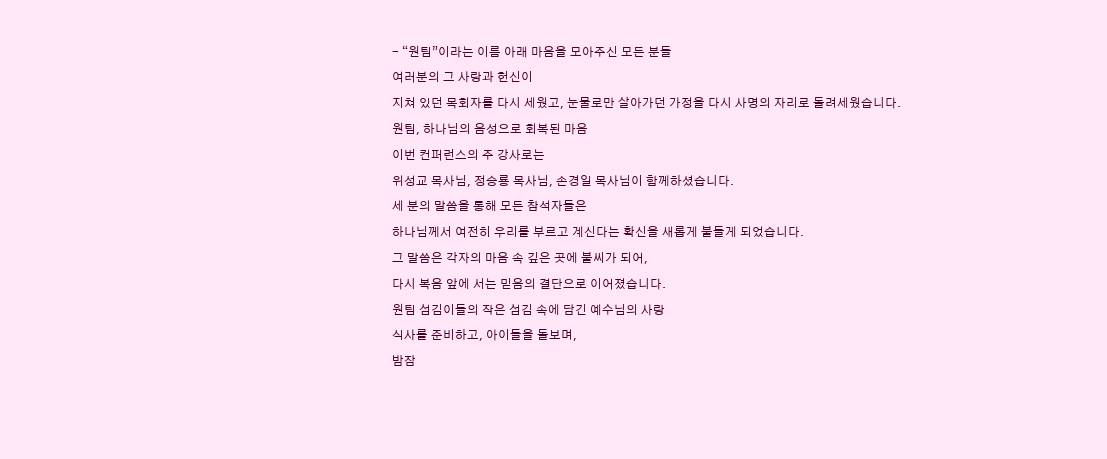- “원팀”이라는 이름 아래 마음을 모아주신 모든 분들
여러분의 그 사랑과 헌신이
지쳐 있던 목회자를 다시 세웠고, 눈물로만 살아가던 가정을 다시 사명의 자리로 돌려세웠습니다.
원팀, 하나님의 음성으로 회복된 마음
이번 컨퍼런스의 주 강사로는
위성교 목사님, 정승룡 목사님, 손경일 목사님이 함께하셨습니다.
세 분의 말씀을 통해 모든 참석자들은
하나님께서 여전히 우리를 부르고 계신다는 확신을 새롭게 붙들게 되었습니다.
그 말씀은 각자의 마음 속 깊은 곳에 불씨가 되어,
다시 복음 앞에 서는 믿음의 결단으로 이어졌습니다.
원팀 섬김이들의 작은 섬김 속에 담긴 예수님의 사랑
식사를 준비하고, 아이들을 돌보며,
밤잠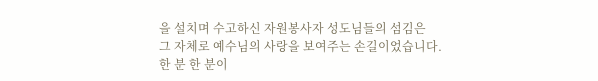을 설치며 수고하신 자원봉사자 성도님들의 섬김은
그 자체로 예수님의 사랑을 보여주는 손길이었습니다.
한 분 한 분이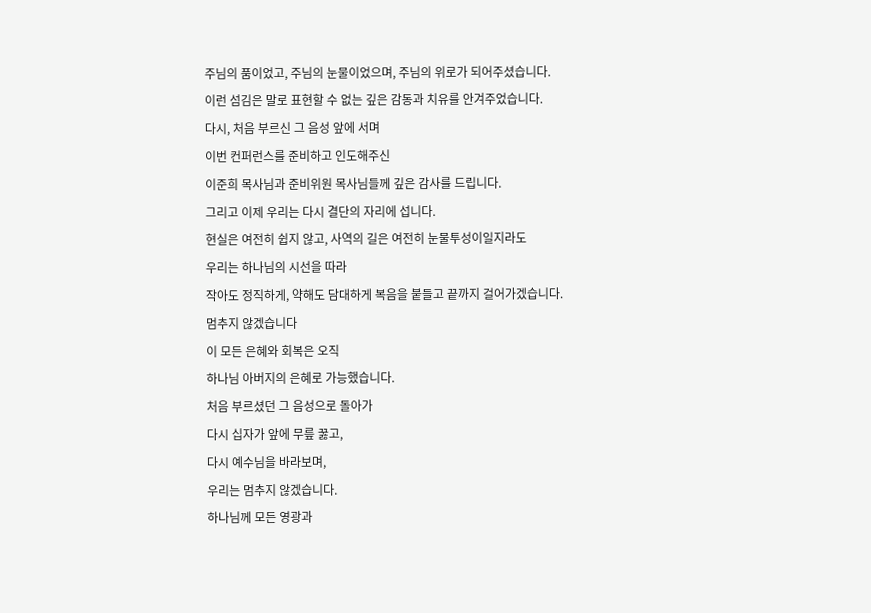주님의 품이었고, 주님의 눈물이었으며, 주님의 위로가 되어주셨습니다.
이런 섬김은 말로 표현할 수 없는 깊은 감동과 치유를 안겨주었습니다.
다시, 처음 부르신 그 음성 앞에 서며
이번 컨퍼런스를 준비하고 인도해주신
이준희 목사님과 준비위원 목사님들께 깊은 감사를 드립니다.
그리고 이제 우리는 다시 결단의 자리에 섭니다.
현실은 여전히 쉽지 않고, 사역의 길은 여전히 눈물투성이일지라도
우리는 하나님의 시선을 따라
작아도 정직하게, 약해도 담대하게 복음을 붙들고 끝까지 걸어가겠습니다.
멈추지 않겠습니다
이 모든 은혜와 회복은 오직
하나님 아버지의 은혜로 가능했습니다.
처음 부르셨던 그 음성으로 돌아가
다시 십자가 앞에 무릎 꿇고,
다시 예수님을 바라보며,
우리는 멈추지 않겠습니다.
하나님께 모든 영광과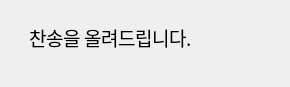찬송을 올려드립니다.